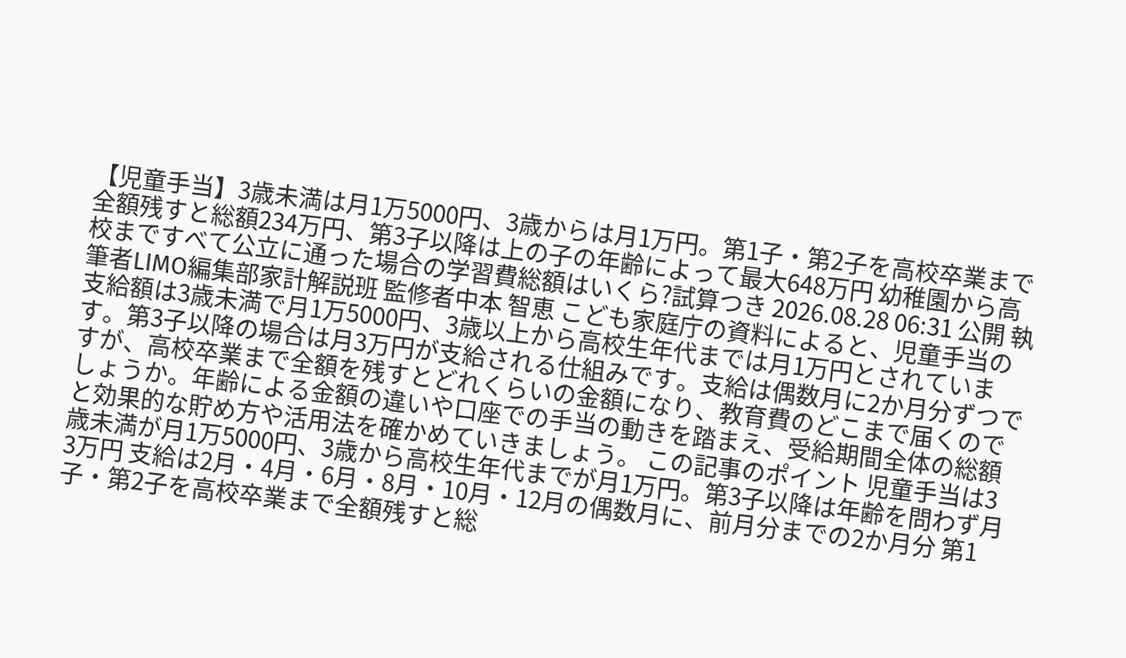【児童手当】3歳未満は月1万5000円、3歳からは月1万円。第1子・第2子を高校卒業まで全額残すと総額234万円、第3子以降は上の子の年齢によって最大648万円 幼稚園から高校まですべて公立に通った場合の学習費総額はいくら?試算つき 2026.08.28 06:31 公開 執筆者LIMO編集部家計解説班 監修者中本 智恵 こども家庭庁の資料によると、児童手当の支給額は3歳未満で月1万5000円、3歳以上から高校生年代までは月1万円とされています。第3子以降の場合は月3万円が支給される仕組みです。支給は偶数月に2か月分ずつですが、高校卒業まで全額を残すとどれくらいの金額になり、教育費のどこまで届くのでしょうか。年齢による金額の違いや口座での手当の動きを踏まえ、受給期間全体の総額と効果的な貯め方や活用法を確かめていきましょう。 この記事のポイント 児童手当は3歳未満が月1万5000円、3歳から高校生年代までが月1万円。第3子以降は年齢を問わず月3万円 支給は2月・4月・6月・8月・10月・12月の偶数月に、前月分までの2か月分 第1子・第2子を高校卒業まで全額残すと総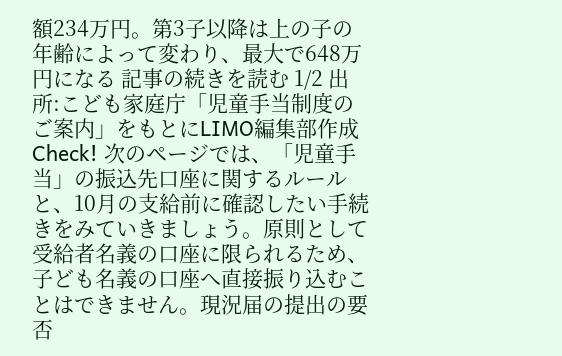額234万円。第3子以降は上の子の年齢によって変わり、最大で648万円になる 記事の続きを読む 1/2 出所:こども家庭庁「児童手当制度のご案内」をもとにLIMO編集部作成 Check! 次のページでは、「児童手当」の振込先口座に関するルールと、10月の支給前に確認したい手続きをみていきましょう。原則として受給者名義の口座に限られるため、子ども名義の口座へ直接振り込むことはできません。現況届の提出の要否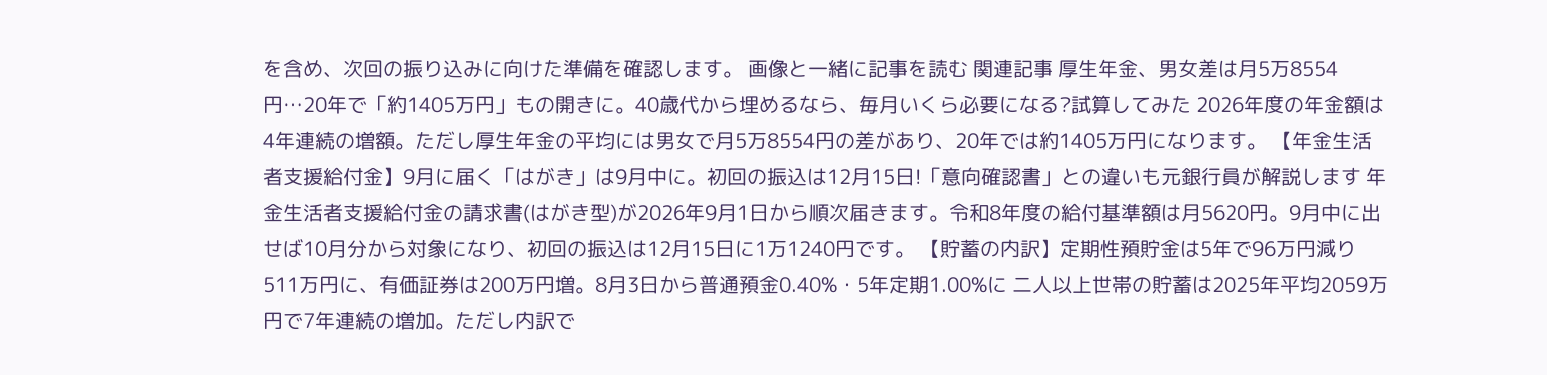を含め、次回の振り込みに向けた準備を確認します。 画像と一緒に記事を読む 関連記事 厚生年金、男女差は月5万8554円…20年で「約1405万円」もの開きに。40歳代から埋めるなら、毎月いくら必要になる?試算してみた 2026年度の年金額は4年連続の増額。ただし厚生年金の平均には男女で月5万8554円の差があり、20年では約1405万円になります。 【年金生活者支援給付金】9月に届く「はがき」は9月中に。初回の振込は12月15日!「意向確認書」との違いも元銀行員が解説します 年金生活者支援給付金の請求書(はがき型)が2026年9月1日から順次届きます。令和8年度の給付基準額は月5620円。9月中に出せば10月分から対象になり、初回の振込は12月15日に1万1240円です。 【貯蓄の内訳】定期性預貯金は5年で96万円減り511万円に、有価証券は200万円増。8月3日から普通預金0.40%・5年定期1.00%に 二人以上世帯の貯蓄は2025年平均2059万円で7年連続の増加。ただし内訳で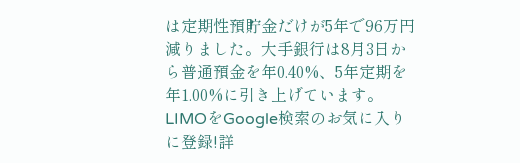は定期性預貯金だけが5年で96万円減りました。大手銀行は8月3日から普通預金を年0.40%、5年定期を年1.00%に引き上げています。 LIMOをGoogle検索のお気に入りに登録!詳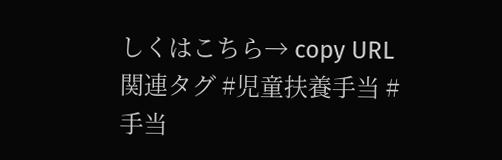しくはこちら→ copy URL 関連タグ #児童扶養手当 #手当